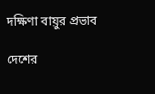দক্ষিণা বায়ুর প্রভাব

দেশের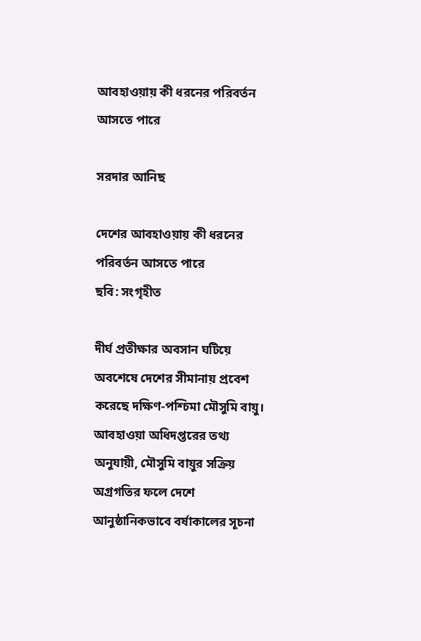আবহাওয়ায় কী ধরনের পরিবর্তন আসতে পারে

সরদার আনিছ

দেশের আবহাওয়ায় কী ধরনের পরিবর্তন আসতে পারে
ছবি: সংগৃহীত

দীর্ঘ প্রতীক্ষার অবসান ঘটিয়ে অবশেষে দেশের সীমানায় প্রবেশ করেছে দক্ষিণ-পশ্চিমা মৌসুমি বায়ু। আবহাওয়া অধিদপ্তরের তথ্য অনুযায়ী, মৌসুমি বায়ুর সক্রিয় অগ্রগতির ফলে দেশে আনুষ্ঠানিকভাবে বর্ষাকালের সূচনা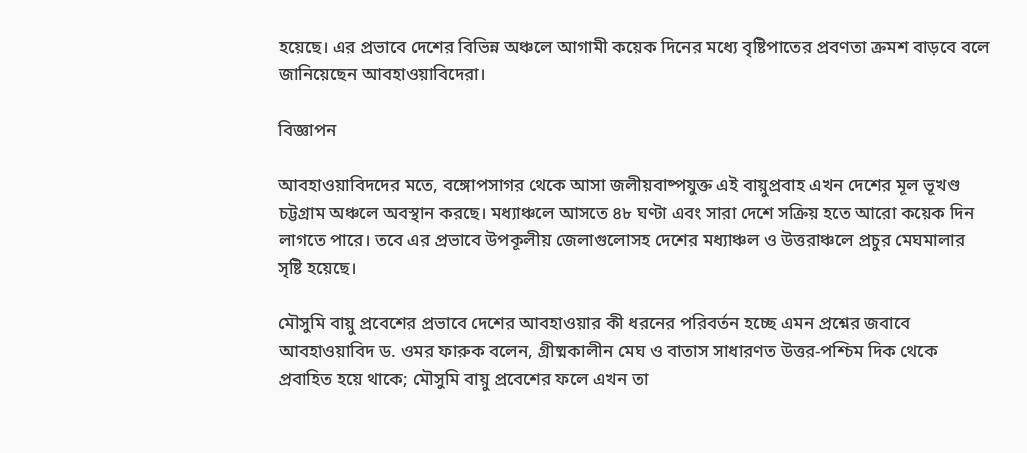হয়েছে। এর প্রভাবে দেশের বিভিন্ন অঞ্চলে আগামী কয়েক দিনের মধ্যে বৃষ্টিপাতের প্রবণতা ক্রমশ বাড়বে বলে জানিয়েছেন আবহাওয়াবিদেরা।

বিজ্ঞাপন

আবহাওয়াবিদদের মতে, বঙ্গোপসাগর থেকে আসা জলীয়বাষ্পযুক্ত এই বায়ুপ্রবাহ এখন দেশের মূল ভূখণ্ড চট্টগ্রাম অঞ্চলে অবস্থান করছে। মধ্যাঞ্চলে আসতে ৪৮ ঘণ্টা এবং সারা দেশে সক্রিয় হতে আরো কয়েক দিন লাগতে পারে। তবে এর প্রভাবে উপকূলীয় জেলাগুলোসহ দেশের মধ্যাঞ্চল ও উত্তরাঞ্চলে প্রচুর মেঘমালার সৃষ্টি হয়েছে।

মৌসুমি বায়ু প্রবেশের প্রভাবে দেশের আবহাওয়ার কী ধরনের পরিবর্তন হচ্ছে এমন প্রশ্নের জবাবে আবহাওয়াবিদ ড. ওমর ফারুক বলেন, গ্রীষ্মকালীন মেঘ ও বাতাস সাধারণত উত্তর-পশ্চিম দিক থেকে প্রবাহিত হয়ে থাকে; মৌসুমি বায়ু প্রবেশের ফলে এখন তা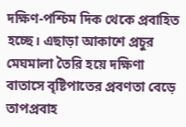দক্ষিণ-পশ্চিম দিক থেকে প্রবাহিত হচ্ছে। এছাড়া আকাশে প্রচুর মেঘমালা তৈরি হয়ে দক্ষিণা বাতাসে বৃষ্টিপাতের প্রবণতা বেড়ে তাপপ্রবাহ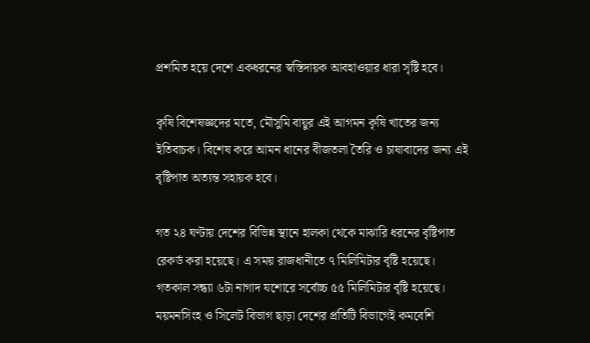প্রশমিত হয়ে দেশে একধরনের স্বস্তিদায়ক আবহাওয়ার ধারা সৃষ্টি হবে।

কৃষি বিশেষজ্ঞদের মতে, মৌসুমি বায়ুর এই আগমন কৃষি খাতের জন্য ইতিবাচক। বিশেষ করে আমন ধানের বীজতলা তৈরি ও চাষাবাদের জন্য এই বৃষ্টিপাত অত্যন্ত সহায়ক হবে।

গত ২৪ ঘণ্টায় দেশের বিভিন্ন স্থানে হালকা থেকে মাঝারি ধরনের বৃষ্টিপাত রেকর্ড করা হয়েছে। এ সময় রাজধানীতে ৭ মিলিমিটার বৃষ্টি হয়েছে। গতকাল সন্ধ্যা ৬টা নাগাদ যশোরে সর্বোচ্চ ৫৫ মিলিমিটার বৃষ্টি হয়েছে। ময়মনসিংহ ও সিলেট বিভাগ ছাড়া দেশের প্রতিটি বিভাগেই কমবেশি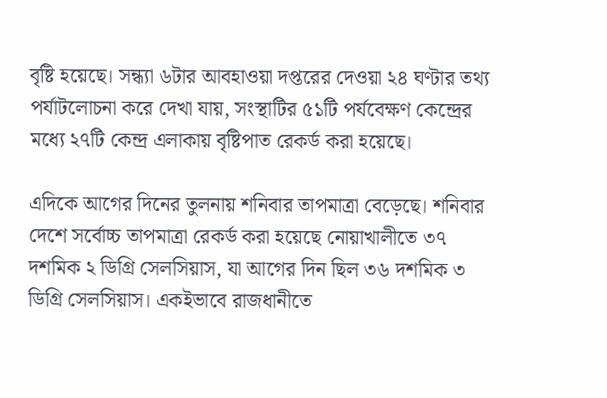বৃষ্টি হয়েছে। সন্ধ্যা ৬টার আবহাওয়া দপ্তরের দেওয়া ২৪ ঘণ্টার তথ্য পর্যাটলোচনা করে দেখা যায়, সংস্থাটির ৫১টি পর্যবেক্ষণ কেন্দ্রের মধ্যে ২৭টি কেন্দ্র এলাকায় বৃষ্টিপাত রেকর্ড করা হয়েছে।

এদিকে আগের দিনের তুলনায় শনিবার তাপমাত্রা বেড়েছে। শনিবার দেশে সর্বোচ্চ তাপমাত্রা রেকর্ড করা হয়েছে নোয়াখালীতে ৩৭ দশমিক ২ ডিগ্রি সেলসিয়াস, যা আগের দিন ছিল ৩৬ দশমিক ৩ ডিগ্রি সেলসিয়াস। একইভাবে রাজধানীতে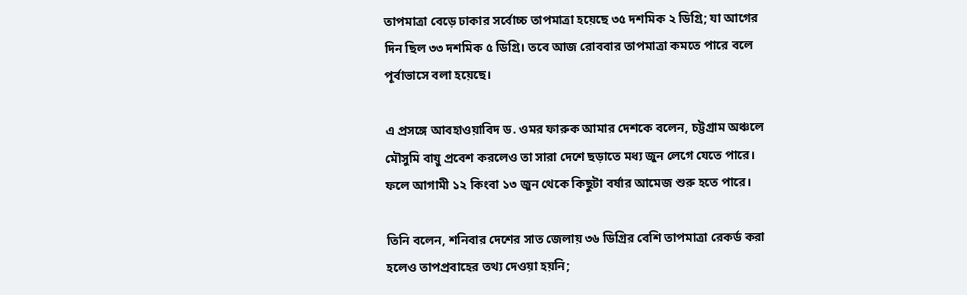তাপমাত্রা বেড়ে ঢাকার সর্বোচ্চ তাপমাত্রা হয়েছে ৩৫ দশমিক ২ ডিগ্রি; যা আগের দিন ছিল ৩৩ দশমিক ৫ ডিগ্রি। তবে আজ রোববার তাপমাত্রা কমতে পারে বলে পূর্বাভাসে বলা হয়েছে।

এ প্রসঙ্গে আবহাওয়াবিদ ড. ওমর ফারুক আমার দেশকে বলেন, চট্টগ্রাম অঞ্চলে মৌসুমি বায়ু প্রবেশ করলেও তা সারা দেশে ছড়াতে মধ্য জুন লেগে যেতে পারে। ফলে আগামী ১২ কিংবা ১৩ জুন থেকে কিছুটা বর্ষার আমেজ শুরু হতে পারে।

তিনি বলেন, শনিবার দেশের সাত জেলায় ৩৬ ডিগ্রির বেশি তাপমাত্রা রেকর্ড করা হলেও তাপপ্রবাহের তথ্য দেওয়া হয়নি;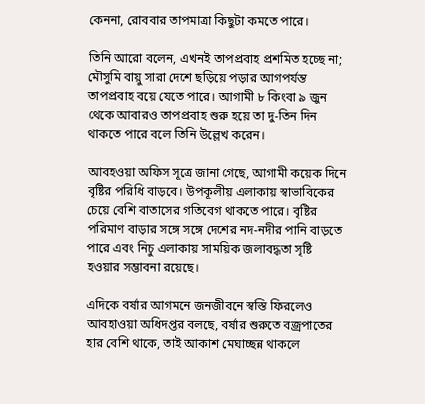কেননা, রোববার তাপমাত্রা কিছুটা কমতে পারে।

তিনি আরো বলেন, এখনই তাপপ্রবাহ প্রশমিত হচ্ছে না; মৌসুমি বায়ু সারা দেশে ছড়িয়ে পড়ার আগপর্যন্ত তাপপ্রবাহ বয়ে যেতে পারে। আগামী ৮ কিংবা ৯ জুন থেকে আবারও তাপপ্রবাহ শুরু হয়ে তা দু-তিন দিন থাকতে পারে বলে তিনি উল্লেখ করেন।

আবহওয়া অফিস সূত্রে জানা গেছে, আগামী কয়েক দিনে বৃষ্টির পরিধি বাড়বে। উপকূলীয় এলাকায় স্বাভাবিকের চেয়ে বেশি বাতাসের গতিবেগ থাকতে পারে। বৃষ্টির পরিমাণ বাড়ার সঙ্গে সঙ্গে দেশের নদ-নদীর পানি বাড়তে পারে এবং নিচু এলাকায় সাময়িক জলাবদ্ধতা সৃষ্টি হওয়ার সম্ভাবনা রয়েছে।

এদিকে বর্ষার আগমনে জনজীবনে স্বস্তি ফিরলেও আবহাওয়া অধিদপ্তর বলছে, বর্ষার শুরুতে বজ্রপাতের হার বেশি থাকে, তাই আকাশ মেঘাচ্ছন্ন থাকলে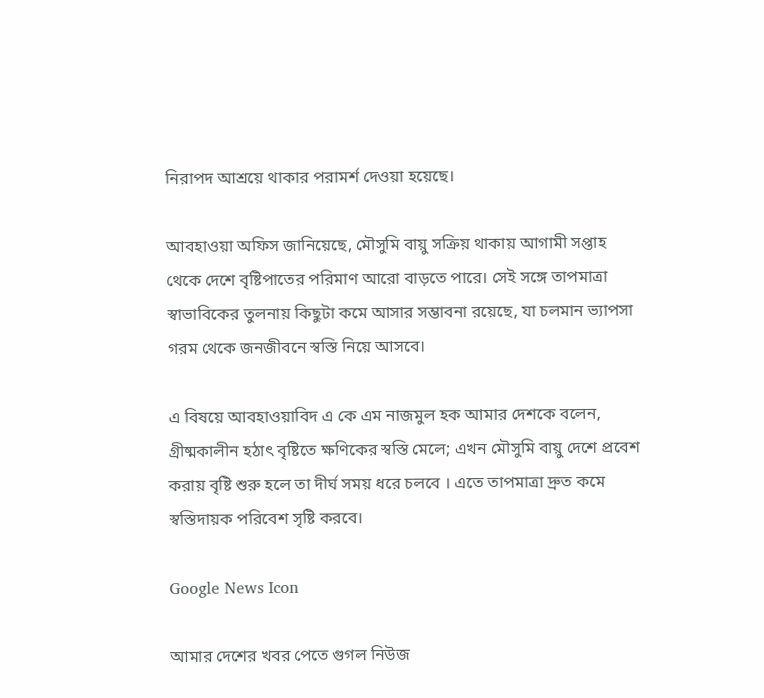নিরাপদ আশ্রয়ে থাকার পরামর্শ দেওয়া হয়েছে।

আবহাওয়া অফিস জানিয়েছে, মৌসুমি বায়ু সক্রিয় থাকায় আগামী সপ্তাহ থেকে দেশে বৃষ্টিপাতের পরিমাণ আরো বাড়তে পারে। সেই সঙ্গে তাপমাত্রা স্বাভাবিকের তুলনায় কিছুটা কমে আসার সম্ভাবনা রয়েছে, যা চলমান ভ্যাপসা গরম থেকে জনজীবনে স্বস্তি নিয়ে আসবে।

এ বিষয়ে আবহাওয়াবিদ এ কে এম নাজমুল হক আমার দেশকে বলেন, গ্রীষ্মকালীন হঠাৎ বৃষ্টিতে ক্ষণিকের স্বস্তি মেলে; এখন মৌসুমি বায়ু দেশে প্রবেশ করায় বৃষ্টি শুরু হলে তা দীর্ঘ সময় ধরে চলবে । এতে তাপমাত্রা দ্রুত কমে স্বস্তিদায়ক পরিবেশ সৃষ্টি করবে।

Google News Icon

আমার দেশের খবর পেতে গুগল নিউজ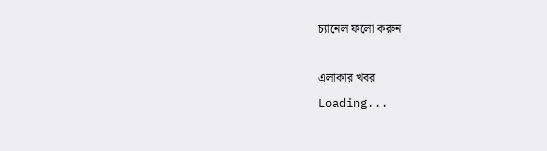চ্যানেল ফলো করুন

এলাকার খবর
Loading...